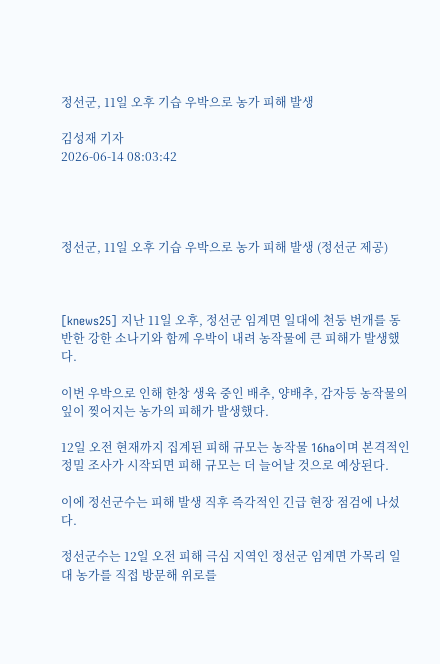정선군, 11일 오후 기습 우박으로 농가 피해 발생

김성재 기자
2026-06-14 08:03:42




정선군, 11일 오후 기습 우박으로 농가 피해 발생 (정선군 제공)



[knews25] 지난 11일 오후, 정선군 임계면 일대에 천둥 번개를 동반한 강한 소나기와 함께 우박이 내려 농작물에 큰 피해가 발생했다.

이번 우박으로 인해 한창 생육 중인 배추, 양배추, 감자등 농작물의 잎이 찢어지는 농가의 피해가 발생했다.

12일 오전 현재까지 집계된 피해 규모는 농작물 16ha이며 본격적인 정밀 조사가 시작되면 피해 규모는 더 늘어날 것으로 예상된다.

이에 정선군수는 피해 발생 직후 즉각적인 긴급 현장 점검에 나섰다.

정선군수는 12일 오전 피해 극심 지역인 정선군 임계면 가목리 일대 농가를 직접 방문해 위로를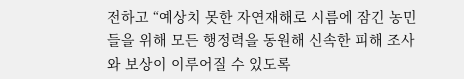전하고 “예상치 못한 자연재해로 시름에 잠긴 농민들을 위해 모든 행정력을 동원해 신속한 피해 조사와 보상이 이루어질 수 있도록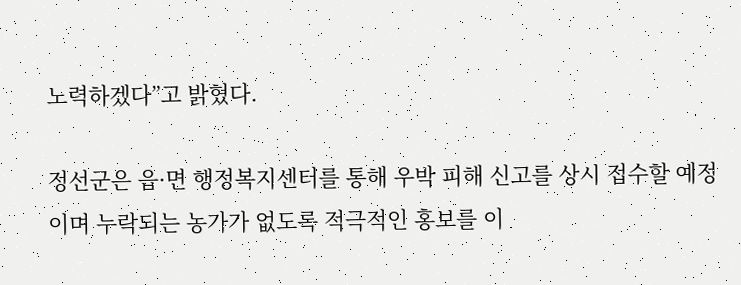노력하겠다”고 밝혔다.

정선군은 읍·면 행정복지센터를 통해 우박 피해 신고를 상시 접수할 예정이며 누락되는 농가가 없도록 적극적인 홍보를 이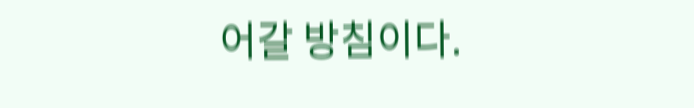어갈 방침이다.